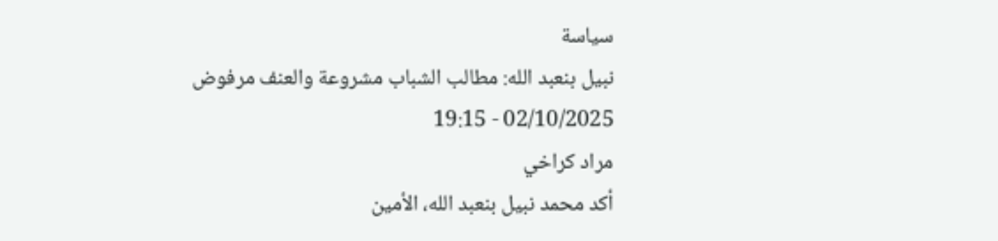سياسة
نبيل بنعبد الله: مطالب الشباب مشروعة والعنف مرفوض
02/10/2025 - 19:15
مراد كراخي
أكد محمد نبيل بنعبد الله، الأمين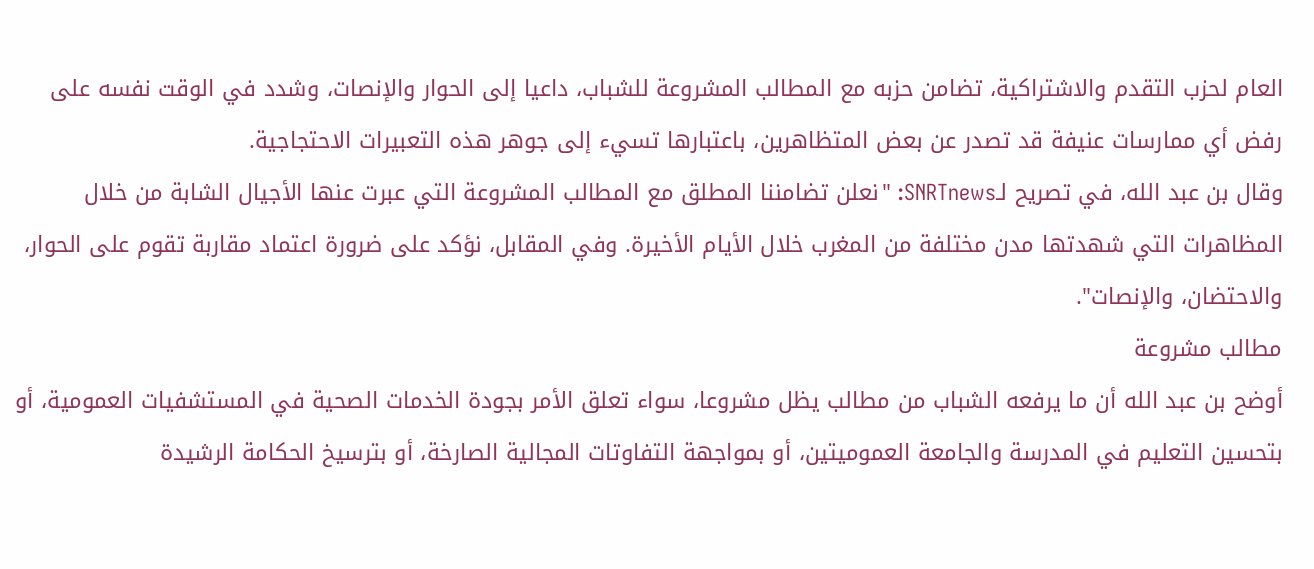العام لحزب التقدم والاشتراكية، تضامن حزبه مع المطالب المشروعة للشباب، داعيا إلى الحوار والإنصات، وشدد في الوقت نفسه على رفض أي ممارسات عنيفة قد تصدر عن بعض المتظاهرين، باعتبارها تسيء إلى جوهر هذه التعبيرات الاحتجاجية.
وقال بن عبد الله، في تصريح لـSNRTnews: "نعلن تضامننا المطلق مع المطالب المشروعة التي عبرت عنها الأجيال الشابة من خلال المظاهرات التي شهدتها مدن مختلفة من المغرب خلال الأيام الأخيرة. وفي المقابل، نؤكد على ضرورة اعتماد مقاربة تقوم على الحوار، والاحتضان، والإنصات".
مطالب مشروعة
أوضح بن عبد الله أن ما يرفعه الشباب من مطالب يظل مشروعا، سواء تعلق الأمر بجودة الخدمات الصحية في المستشفيات العمومية، أو بتحسين التعليم في المدرسة والجامعة العموميتين، أو بمواجهة التفاوتات المجالية الصارخة، أو بترسيخ الحكامة الرشيدة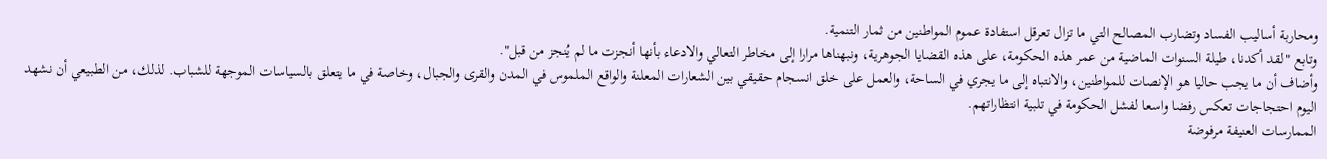ومحاربة أساليب الفساد وتضارب المصالح التي ما تزال تعرقل استفادة عموم المواطنين من ثمار التنمية.
وتابع "لقد أكدنا، طيلة السنوات الماضية من عمر هذه الحكومة، على هذه القضايا الجوهرية، ونبهناها مرارا إلى مخاطر التعالي والادعاء بأنها أنجزت ما لم يُنجز من قبل".
وأضاف أن ما يجب حاليا هو الإنصات للمواطنين، والانتباه إلى ما يجري في الساحة، والعمل على خلق انسجام حقيقي بين الشعارات المعلنة والواقع الملموس في المدن والقرى والجبال، وخاصة في ما يتعلق بالسياسات الموجهة للشباب. لذلك، من الطبيعي أن نشهد اليوم احتجاجات تعكس رفضا واسعا لفشل الحكومة في تلبية انتظاراتهم.
الممارسات العنيفة مرفوضة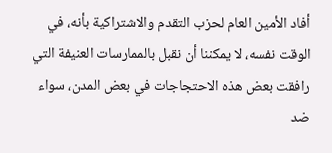أفاد الأمين العام لحزب التقدم والاشتراكية بأنه، في الوقت نفسه، لا يمكننا أن نقبل بالممارسات العنيفة التي رافقت بعض هذه الاحتجاجات في بعض المدن، سواء ضد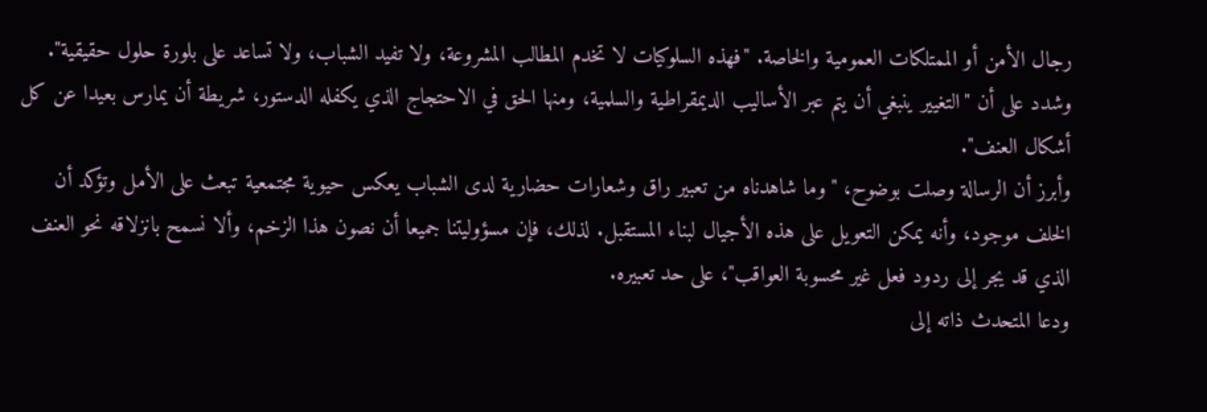رجال الأمن أو الممتلكات العمومية والخاصة. "فهذه السلوكيات لا تخدم المطالب المشروعة، ولا تفيد الشباب، ولا تساعد على بلورة حلول حقيقية".
وشدد على أن "التغيير ينبغي أن يتم عبر الأساليب الديمقراطية والسلمية، ومنها الحق في الاحتجاج الذي يكفله الدستور، شريطة أن يمارس بعيدا عن كل أشكال العنف".
وأبرز أن الرسالة وصلت بوضوح، "وما شاهدناه من تعبير راق وشعارات حضارية لدى الشباب يعكس حيوية مجتمعية تبعث على الأمل وتؤكد أن الخلف موجود، وأنه يمكن التعويل على هذه الأجيال لبناء المستقبل. لذلك، فإن مسؤوليتنا جميعا أن نصون هذا الزخم، وألا نسمح بانزلاقه نحو العنف الذي قد يجر إلى ردود فعل غير محسوبة العواقب"، على حد تعبيره.
ودعا المتحدث ذاته إلى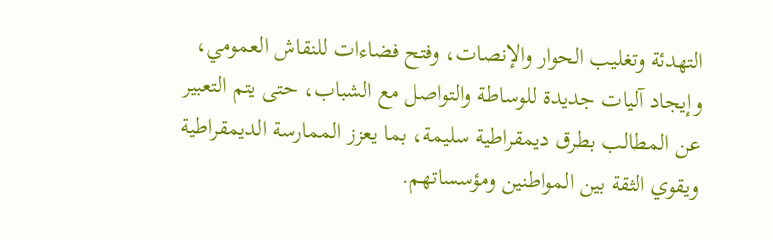التهدئة وتغليب الحوار والإنصات، وفتح فضاءات للنقاش العمومي، وإيجاد آليات جديدة للوساطة والتواصل مع الشباب، حتى يتم التعبير عن المطالب بطرق ديمقراطية سليمة، بما يعزز الممارسة الديمقراطية ويقوي الثقة بين المواطنين ومؤسساتهم.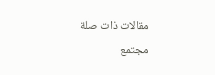مقالات ذات صلة
مجتمع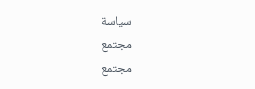سياسة
مجتمع
مجتمع